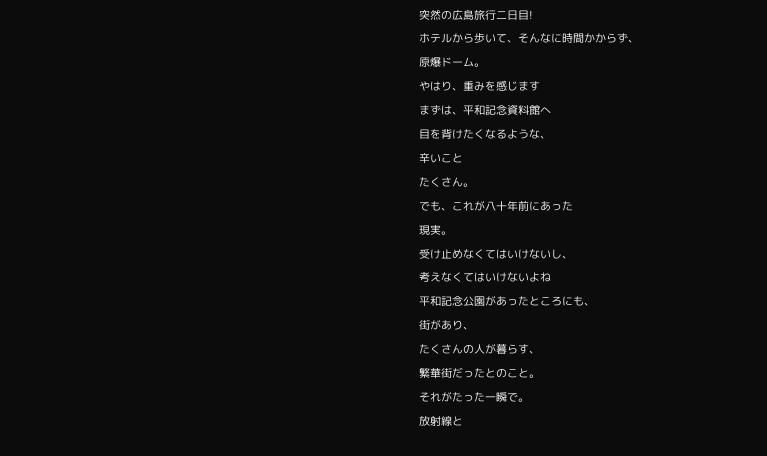突然の広島旅行二日目!
ホテルから歩いて、そんなに時間かからず、
原爆ドーム。
やはり、重みを感じます
まずは、平和記念資料館へ
目を背けたくなるような、
辛いこと
たくさん。
でも、これが八十年前にあった
現実。
受け止めなくてはいけないし、
考えなくてはいけないよね
平和記念公園があったところにも、
街があり、
たくさんの人が暮らす、
繁華街だったとのこと。
それがたった一瞬で。
放射線と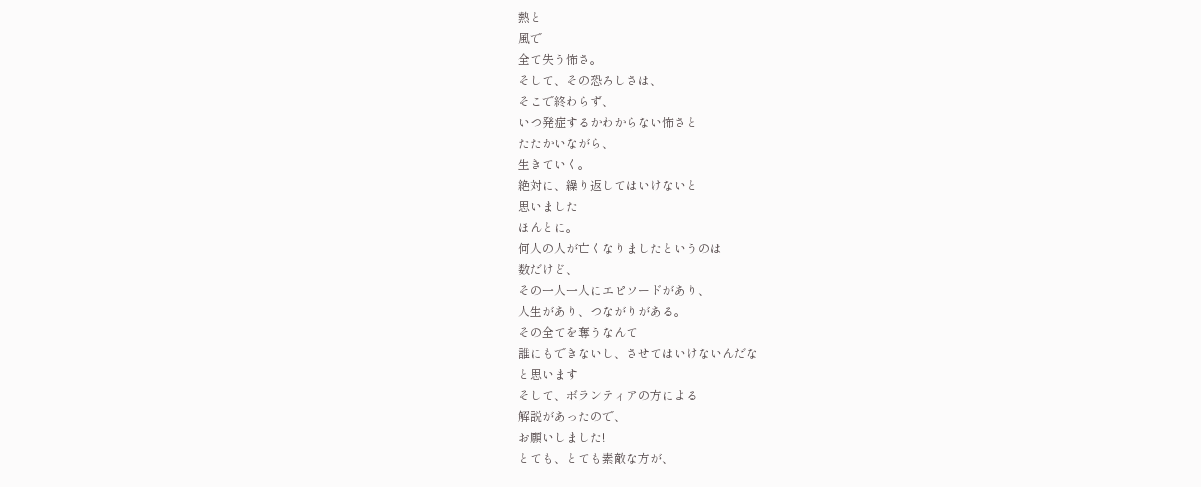熱と
風で
全て失う怖さ。
そして、その恐ろしさは、
そこで終わらず、
いつ発症するかわからない怖さと
たたかいながら、
生きていく。
絶対に、繰り返してはいけないと
思いました
ほんとに。
何人の人が亡くなりましたというのは
数だけど、
その一人一人にエピソードがあり、
人生があり、つながりがある。
その全てを奪うなんて
誰にもできないし、させてはいけないんだな
と思います
そして、ボランティアの方による
解説があったので、
お願いしました!
とても、とても素敵な方が、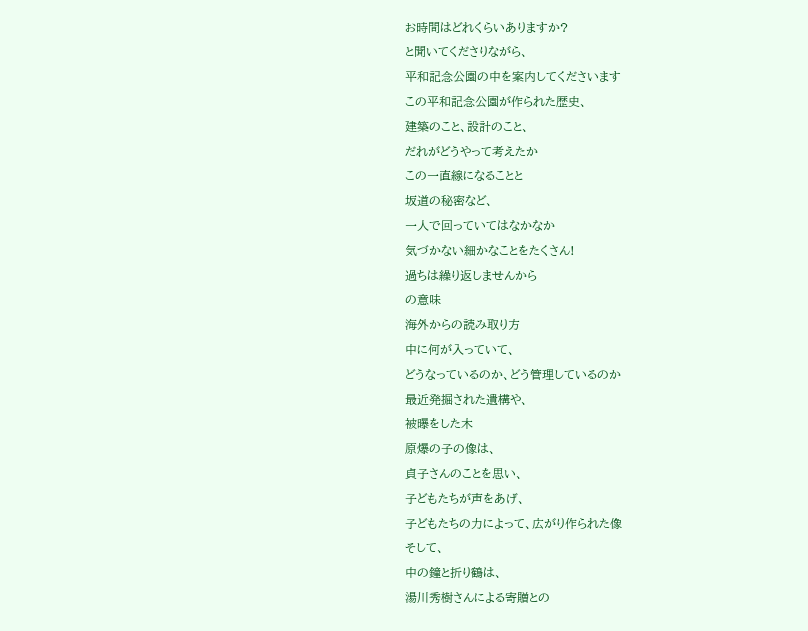お時間はどれくらいありますか?
と聞いてくださりながら、
平和記念公園の中を案内してくださいます
この平和記念公園が作られた歴史、
建築のこと、設計のこと、
だれがどうやって考えたか
この一直線になることと
坂道の秘密など、
一人で回っていてはなかなか
気づかない細かなことをたくさん!
過ちは繰り返しませんから
の意味
海外からの読み取り方
中に何が入っていて、
どうなっているのか、どう管理しているのか
最近発掘された遺構や、
被曝をした木
原爆の子の像は、
貞子さんのことを思い、
子どもたちが声をあげ、
子どもたちの力によって、広がり作られた像
そして、
中の鐘と折り鶴は、
湯川秀樹さんによる寄贈との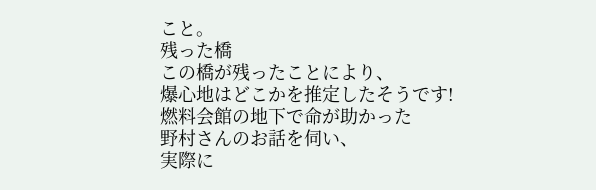こと。
残った橋
この橋が残ったことにより、
爆心地はどこかを推定したそうです!
燃料会館の地下で命が助かった
野村さんのお話を伺い、
実際に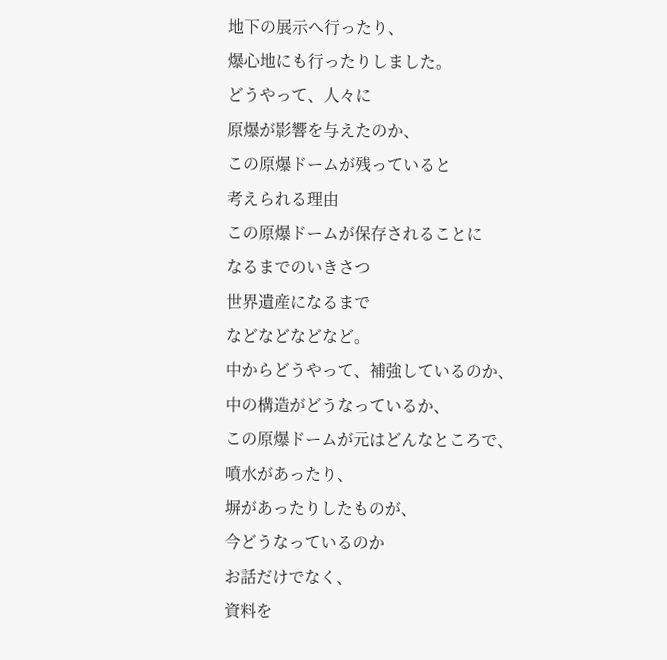地下の展示へ行ったり、
爆心地にも行ったりしました。
どうやって、人々に
原爆が影響を与えたのか、
この原爆ドームが残っていると
考えられる理由
この原爆ドームが保存されることに
なるまでのいきさつ
世界遺産になるまで
などなどなどなど。
中からどうやって、補強しているのか、
中の構造がどうなっているか、
この原爆ドームが元はどんなところで、
噴水があったり、
塀があったりしたものが、
今どうなっているのか
お話だけでなく、
資料を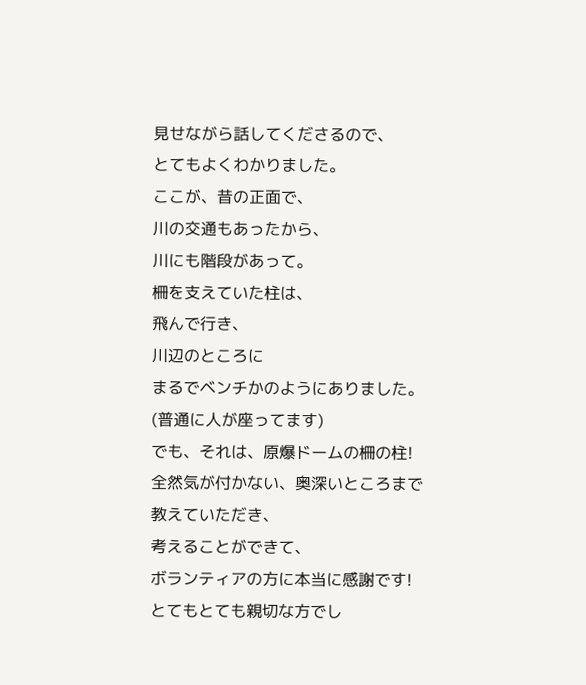見せながら話してくださるので、
とてもよくわかりました。
ここが、昔の正面で、
川の交通もあったから、
川にも階段があって。
柵を支えていた柱は、
飛んで行き、
川辺のところに
まるでベンチかのようにありました。
(普通に人が座ってます)
でも、それは、原爆ドームの柵の柱!
全然気が付かない、奥深いところまで
教えていただき、
考えることができて、
ボランティアの方に本当に感謝です!
とてもとても親切な方でし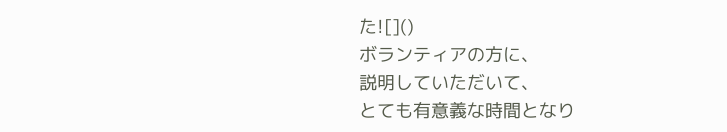た![]()
ボランティアの方に、
説明していただいて、
とても有意義な時間となり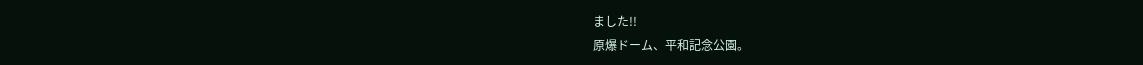ました!!
原爆ドーム、平和記念公園。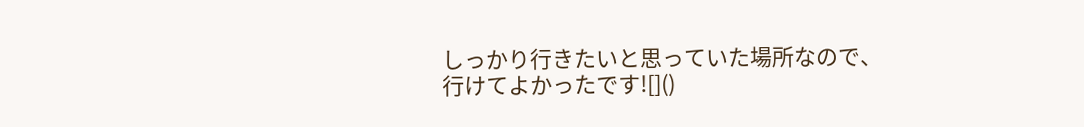しっかり行きたいと思っていた場所なので、
行けてよかったです![]()